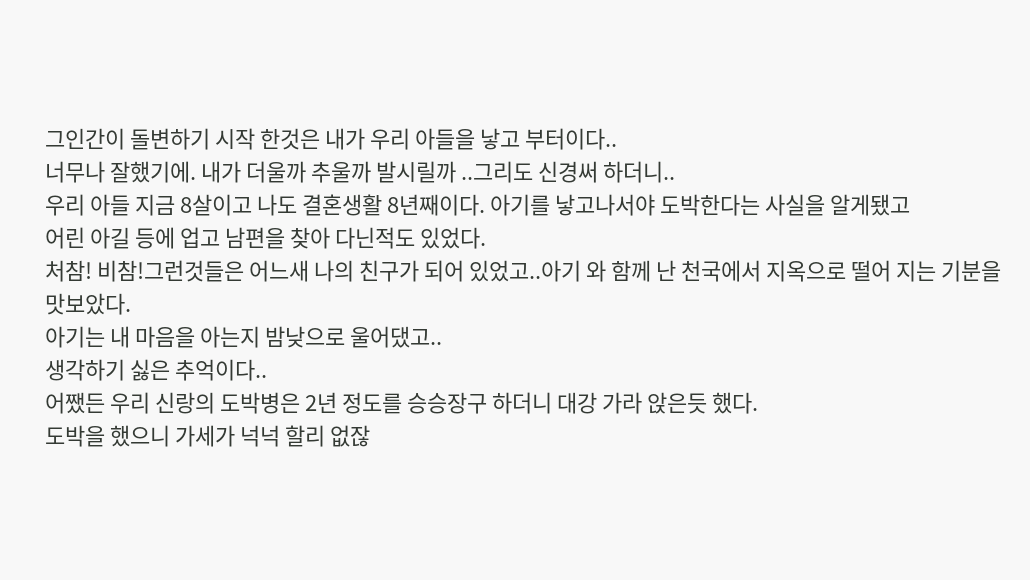그인간이 돌변하기 시작 한것은 내가 우리 아들을 낳고 부터이다..
너무나 잘했기에. 내가 더울까 추울까 발시릴까 ..그리도 신경써 하더니..
우리 아들 지금 8살이고 나도 결혼생활 8년째이다. 아기를 낳고나서야 도박한다는 사실을 알게됐고
어린 아길 등에 업고 남편을 찾아 다닌적도 있었다.
처참! 비참!그런것들은 어느새 나의 친구가 되어 있었고..아기 와 함께 난 천국에서 지옥으로 떨어 지는 기분을 맛보았다.
아기는 내 마음을 아는지 밤낮으로 울어댔고..
생각하기 싫은 추억이다..
어쨌든 우리 신랑의 도박병은 2년 정도를 승승장구 하더니 대강 가라 앉은듯 했다.
도박을 했으니 가세가 넉넉 할리 없잖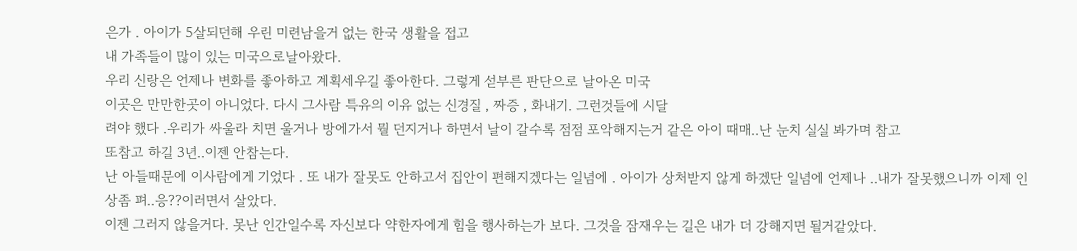은가 . 아이가 5살되던해 우린 미련남을거 없는 한국 생활을 접고
내 가족들이 많이 있는 미국으로날아왔다.
우리 신랑은 언제나 변화를 좋아하고 계획세우길 좋아한다. 그렇게 섣부른 판단으로 날아온 미국
이곳은 만만한곳이 아니었다. 다시 그사람 특유의 이유 없는 신경질 , 짜증 , 화내기. 그런것들에 시달
려야 했다 .우리가 싸울라 치면 울거나 방에가서 뭘 던지거나 하면서 날이 갈수록 점점 포악해지는거 같은 아이 때매..난 눈치 실실 봐가며 참고
또참고 하길 3년..이젠 안참는다.
난 아들때문에 이사람에게 기었다 . 또 내가 잘못도 안하고서 집안이 편해지겠다는 일념에 . 아이가 상처받지 않게 하겠단 일념에 언제나 ..내가 잘못했으니까 이제 인상좀 펴..응??이러면서 살았다.
이젠 그러지 않을거다. 못난 인간일수록 자신보다 약한자에게 힘을 행사하는가 보다. 그것을 잠재우는 길은 내가 더 강해지면 될거같았다.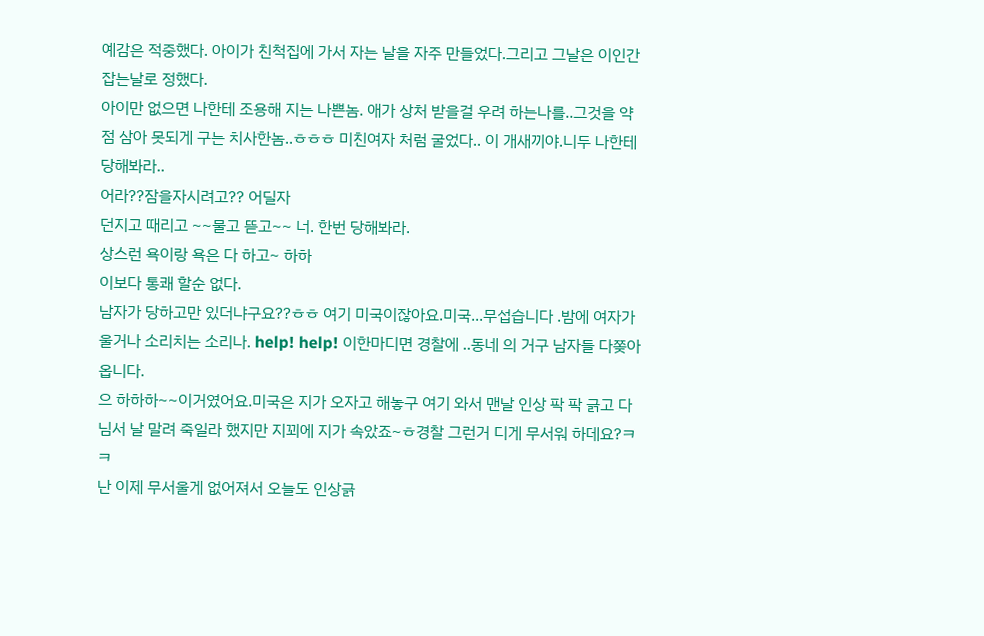예감은 적중했다. 아이가 친척집에 가서 자는 날을 자주 만들었다.그리고 그날은 이인간 잡는날로 정했다.
아이만 없으면 나한테 조용해 지는 나쁜놈. 애가 상처 받을걸 우려 하는나를..그것을 약점 삼아 못되게 구는 치사한놈..ㅎㅎㅎ 미친여자 처럼 굴었다.. 이 개새끼야.니두 나한테 당해봐라..
어라??잠을자시려고?? 어딜자
던지고 때리고 ~~물고 뜯고~~ 너. 한번 당해봐라.
상스런 욕이랑 욕은 다 하고~ 하하
이보다 통쾌 할순 없다.
남자가 당하고만 있더냐구요??ㅎㅎ 여기 미국이잖아요.미국...무섭습니다 .밤에 여자가 울거나 소리치는 소리나. help! help! 이한마디면 경찰에 ..동네 의 거구 남자들 다쫒아 옵니다.
으 하하하~~이거였어요.미국은 지가 오자고 해놓구 여기 와서 맨날 인상 팍 팍 긁고 다님서 날 말려 죽일라 했지만 지꾀에 지가 속았죠~ㅎ경찰 그런거 디게 무서워 하데요?ㅋㅋ
난 이제 무서울게 없어져서 오늘도 인상긁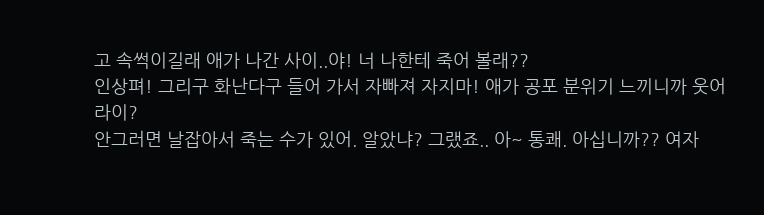고 속썩이길래 애가 나간 사이..야! 너 나한테 죽어 볼래??
인상펴! 그리구 화난다구 들어 가서 자빠져 자지마! 애가 공포 분위기 느끼니까 웃어라이?
안그러면 날잡아서 죽는 수가 있어. 알았냐? 그랬죠.. 아~ 통쾌. 아십니까?? 여자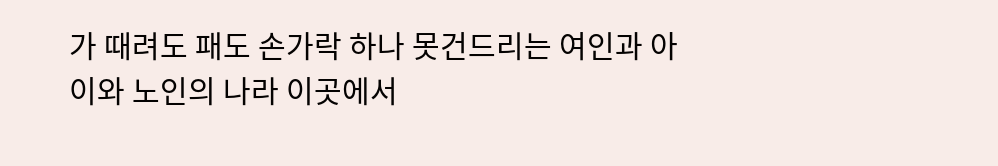가 때려도 패도 손가락 하나 못건드리는 여인과 아이와 노인의 나라 이곳에서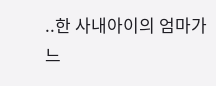..한 사내아이의 엄마가 느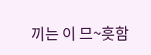끼는 이 므~흣함